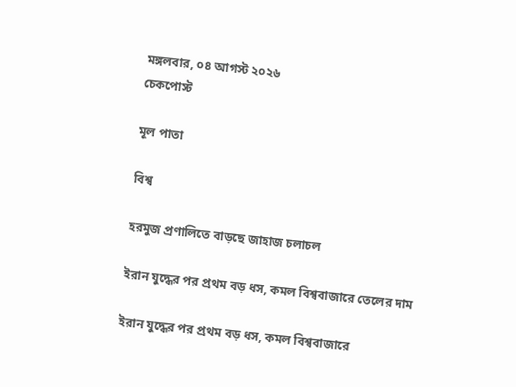মঙ্গলবার, ০৪ আগস্ট ২০২৬
চেকপোস্ট

মূল পাতা

বিশ্ব

হরমুজ প্রণালিতে বাড়ছে জাহাজ চলাচল

ইরান যুদ্ধের পর প্রথম বড় ধস, কমল বিশ্ববাজারে তেলের দাম

ইরান যুদ্ধের পর প্রথম বড় ধস, কমল বিশ্ববাজারে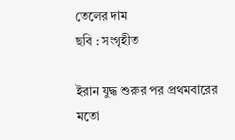তেলের দাম
ছবি : সংগৃহীত

ইরান যুদ্ধ শুরুর পর প্রথমবারের মতো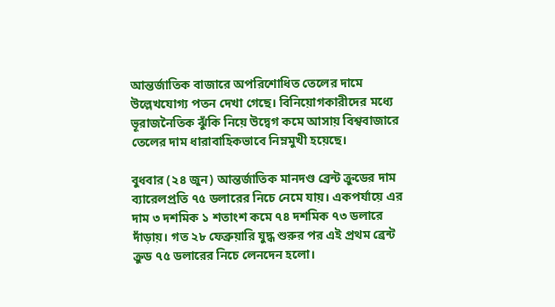আন্তর্জাতিক বাজারে অপরিশোধিত তেলের দামে উল্লেখযোগ্য পতন দেখা গেছে। বিনিয়োগকারীদের মধ্যে ভূরাজনৈতিক ঝুঁকি নিয়ে উদ্বেগ কমে আসায় বিশ্ববাজারে তেলের দাম ধারাবাহিকভাবে নিম্নমুখী হয়েছে।

বুধবার (২৪ জুন) আন্তর্জাতিক মানদণ্ড ব্রেন্ট ক্রুডের দাম ব্যারেলপ্রতি ৭৫ ডলারের নিচে নেমে যায়। একপর্যায়ে এর দাম ৩ দশমিক ১ শতাংশ কমে ৭৪ দশমিক ৭৩ ডলারে দাঁড়ায়। গত ২৮ ফেব্রুয়ারি যুদ্ধ শুরুর পর এই প্রথম ব্রেন্ট ক্রুড ৭৫ ডলারের নিচে লেনদেন হলো।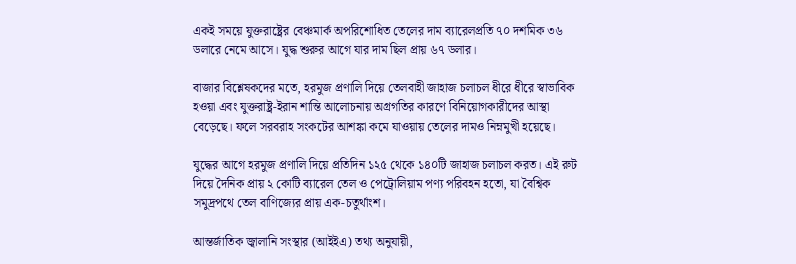একই সময়ে যুক্তরাষ্ট্রের বেঞ্চমার্ক অপরিশোধিত তেলের দাম ব্যারেলপ্রতি ৭০ দশমিক ৩৬ ডলারে নেমে আসে। যুদ্ধ শুরুর আগে যার দাম ছিল প্রায় ৬৭ ডলার।

বাজার বিশ্লেষকদের মতে, হরমুজ প্রণালি দিয়ে তেলবাহী জাহাজ চলাচল ধীরে ধীরে স্বাভাবিক হওয়া এবং যুক্তরাষ্ট্র-ইরান শান্তি আলোচনায় অগ্রগতির কারণে বিনিয়োগকারীদের আস্থা বেড়েছে। ফলে সরবরাহ সংকটের আশঙ্কা কমে যাওয়ায় তেলের দামও নিম্নমুখী হয়েছে।

যুদ্ধের আগে হরমুজ প্রণালি দিয়ে প্রতিদিন ১২৫ থেকে ১৪০টি জাহাজ চলাচল করত। এই রুট দিয়ে দৈনিক প্রায় ২ কোটি ব্যারেল তেল ও পেট্রোলিয়াম পণ্য পরিবহন হতো, যা বৈশ্বিক সমুদ্রপথে তেল বাণিজ্যের প্রায় এক-চতুর্থাংশ।

আন্তর্জাতিক জ্বালানি সংস্থার (আইইএ) তথ্য অনুযায়ী,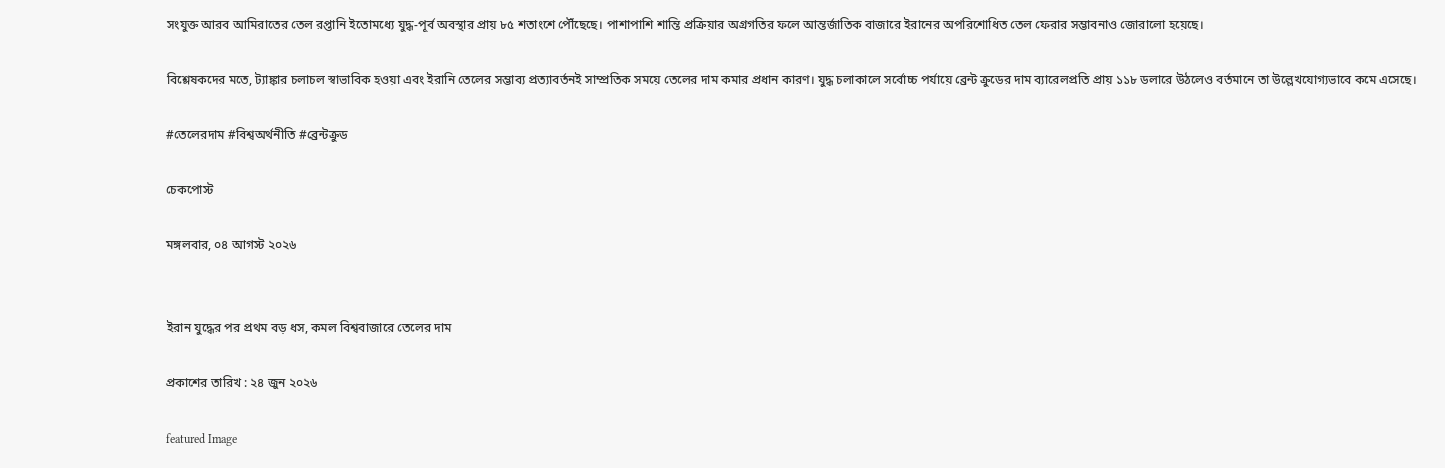সংযুক্ত আরব আমিরাতের তেল রপ্তানি ইতোমধ্যে যুদ্ধ-পূর্ব অবস্থার প্রায় ৮৫ শতাংশে পৌঁছেছে। পাশাপাশি শান্তি প্রক্রিয়ার অগ্রগতির ফলে আন্তর্জাতিক বাজারে ইরানের অপরিশোধিত তেল ফেরার সম্ভাবনাও জোরালো হয়েছে।

বিশ্লেষকদের মতে, ট্যাঙ্কার চলাচল স্বাভাবিক হওয়া এবং ইরানি তেলের সম্ভাব্য প্রত্যাবর্তনই সাম্প্রতিক সময়ে তেলের দাম কমার প্রধান কারণ। যুদ্ধ চলাকালে সর্বোচ্চ পর্যায়ে ব্রেন্ট ক্রুডের দাম ব্যারেলপ্রতি প্রায় ১১৮ ডলারে উঠলেও বর্তমানে তা উল্লেখযোগ্যভাবে কমে এসেছে।

#তেলেরদাম #বিশ্বঅর্থনীতি #ব্রেন্টক্রুড

চেকপোস্ট

মঙ্গলবার, ০৪ আগস্ট ২০২৬


ইরান যুদ্ধের পর প্রথম বড় ধস, কমল বিশ্ববাজারে তেলের দাম

প্রকাশের তারিখ : ২৪ জুন ২০২৬

featured Image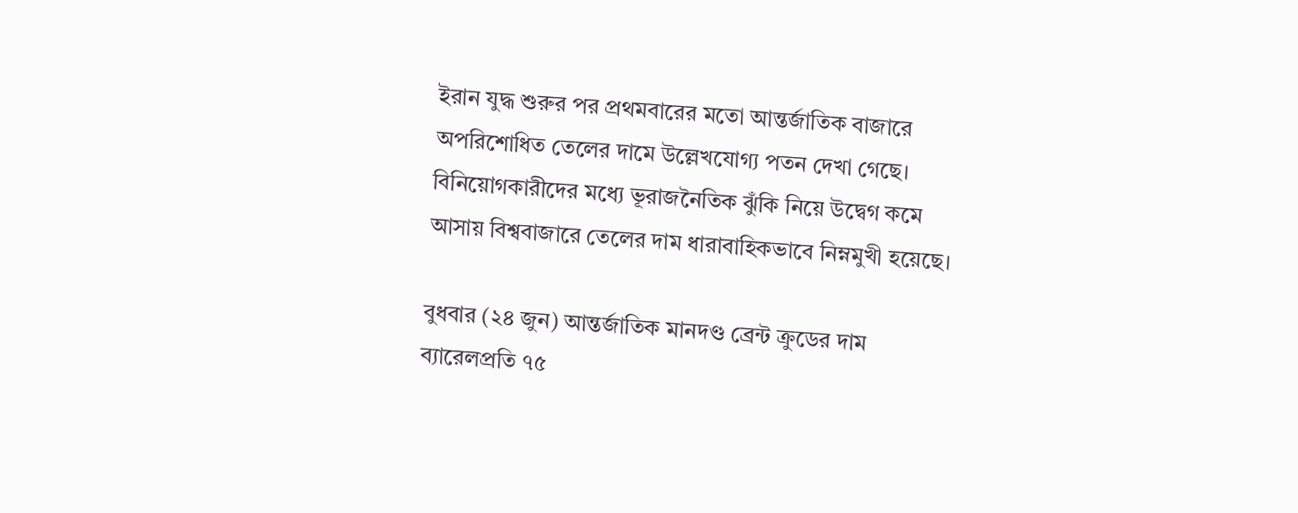ইরান যুদ্ধ শুরুর পর প্রথমবারের মতো আন্তর্জাতিক বাজারে অপরিশোধিত তেলের দামে উল্লেখযোগ্য পতন দেখা গেছে। বিনিয়োগকারীদের মধ্যে ভূরাজনৈতিক ঝুঁকি নিয়ে উদ্বেগ কমে আসায় বিশ্ববাজারে তেলের দাম ধারাবাহিকভাবে নিম্নমুখী হয়েছে।

বুধবার (২৪ জুন) আন্তর্জাতিক মানদণ্ড ব্রেন্ট ক্রুডের দাম ব্যারেলপ্রতি ৭৫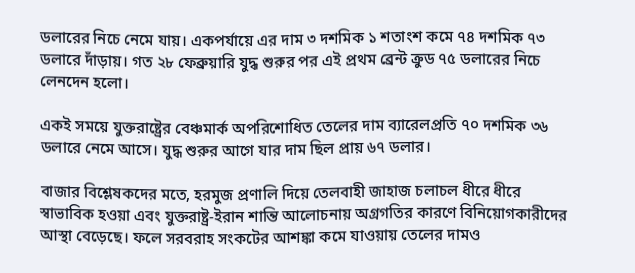ডলারের নিচে নেমে যায়। একপর্যায়ে এর দাম ৩ দশমিক ১ শতাংশ কমে ৭৪ দশমিক ৭৩ ডলারে দাঁড়ায়। গত ২৮ ফেব্রুয়ারি যুদ্ধ শুরুর পর এই প্রথম ব্রেন্ট ক্রুড ৭৫ ডলারের নিচে লেনদেন হলো।

একই সময়ে যুক্তরাষ্ট্রের বেঞ্চমার্ক অপরিশোধিত তেলের দাম ব্যারেলপ্রতি ৭০ দশমিক ৩৬ ডলারে নেমে আসে। যুদ্ধ শুরুর আগে যার দাম ছিল প্রায় ৬৭ ডলার।

বাজার বিশ্লেষকদের মতে, হরমুজ প্রণালি দিয়ে তেলবাহী জাহাজ চলাচল ধীরে ধীরে স্বাভাবিক হওয়া এবং যুক্তরাষ্ট্র-ইরান শান্তি আলোচনায় অগ্রগতির কারণে বিনিয়োগকারীদের আস্থা বেড়েছে। ফলে সরবরাহ সংকটের আশঙ্কা কমে যাওয়ায় তেলের দামও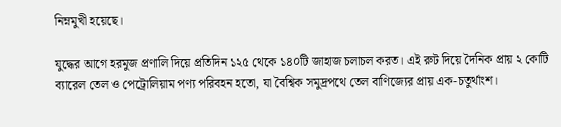নিম্নমুখী হয়েছে।

যুদ্ধের আগে হরমুজ প্রণালি দিয়ে প্রতিদিন ১২৫ থেকে ১৪০টি জাহাজ চলাচল করত। এই রুট দিয়ে দৈনিক প্রায় ২ কোটি ব্যারেল তেল ও পেট্রোলিয়াম পণ্য পরিবহন হতো, যা বৈশ্বিক সমুদ্রপথে তেল বাণিজ্যের প্রায় এক-চতুর্থাংশ।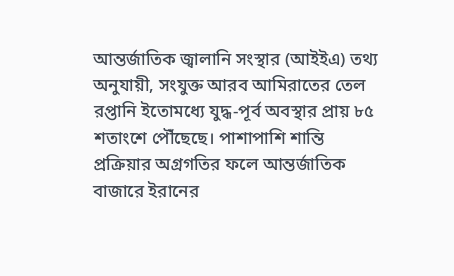আন্তর্জাতিক জ্বালানি সংস্থার (আইইএ) তথ্য অনুযায়ী, সংযুক্ত আরব আমিরাতের তেল রপ্তানি ইতোমধ্যে যুদ্ধ-পূর্ব অবস্থার প্রায় ৮৫ শতাংশে পৌঁছেছে। পাশাপাশি শান্তি প্রক্রিয়ার অগ্রগতির ফলে আন্তর্জাতিক বাজারে ইরানের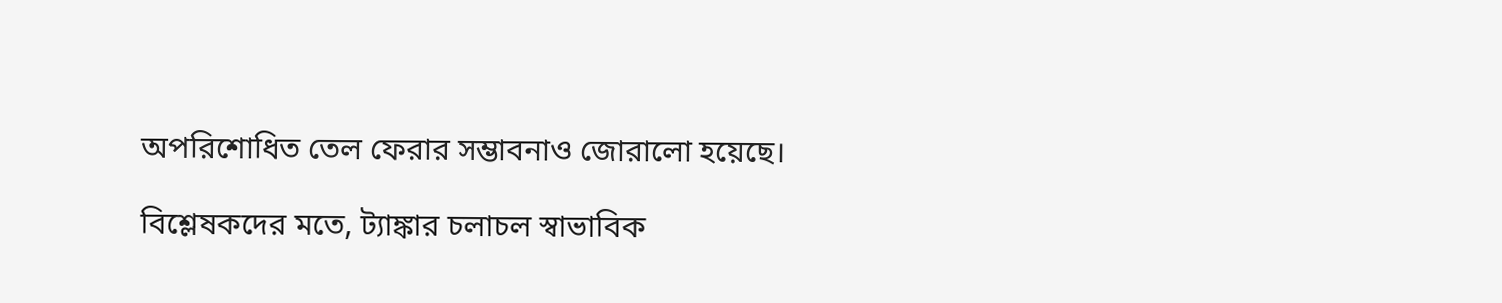অপরিশোধিত তেল ফেরার সম্ভাবনাও জোরালো হয়েছে।

বিশ্লেষকদের মতে, ট্যাঙ্কার চলাচল স্বাভাবিক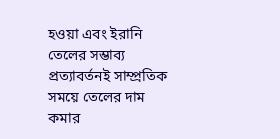হওয়া এবং ইরানি তেলের সম্ভাব্য প্রত্যাবর্তনই সাম্প্রতিক সময়ে তেলের দাম কমার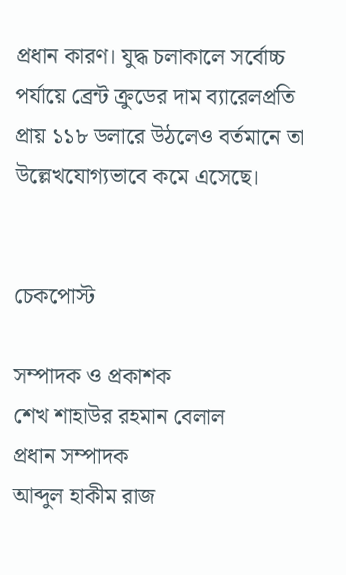প্রধান কারণ। যুদ্ধ চলাকালে সর্বোচ্চ পর্যায়ে ব্রেন্ট ক্রুডের দাম ব্যারেলপ্রতি প্রায় ১১৮ ডলারে উঠলেও বর্তমানে তা উল্লেখযোগ্যভাবে কমে এসেছে।


চেকপোস্ট

সম্পাদক ও প্রকাশক
শেখ শাহাউর রহমান বেলাল
প্রধান সম্পাদক
আব্দুল হাকীম রাজ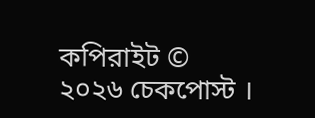কপিরাইট © ২০২৬ চেকপোস্ট ।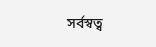সর্বস্বত্ব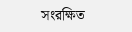সংরক্ষিত